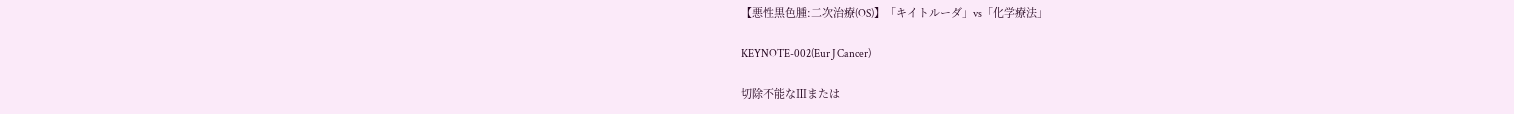【悪性黒色腫:二次治療(OS)】「キイトルーダ」vs「化学療法」

KEYNOTE-002(Eur J Cancer)

切除不能なⅢまたは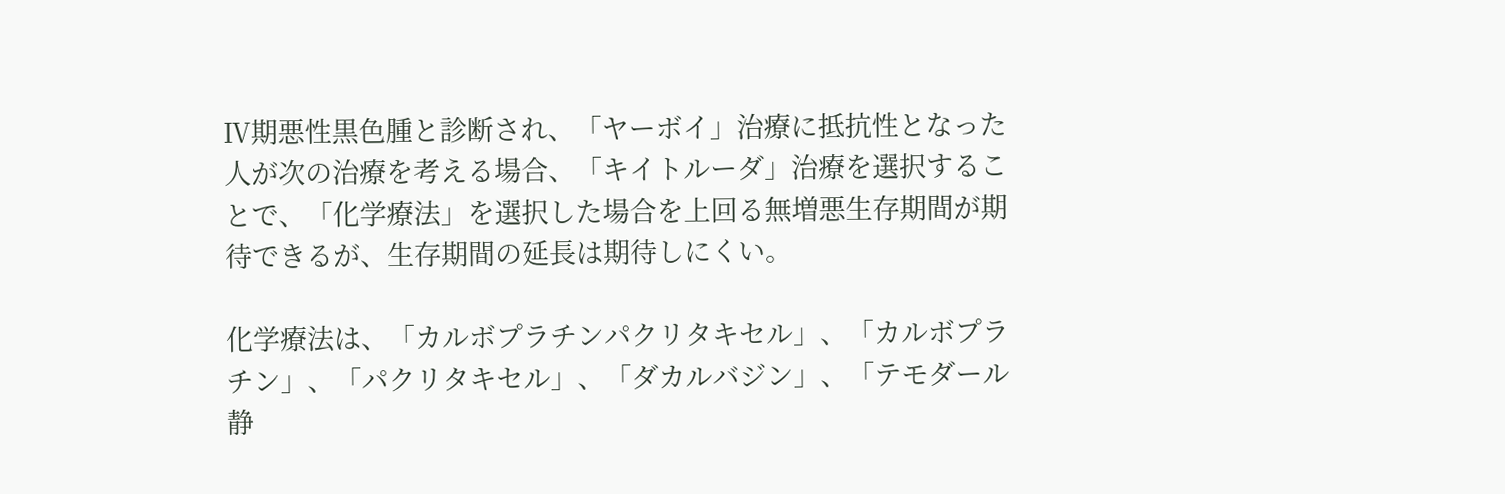Ⅳ期悪性黒色腫と診断され、「ヤーボイ」治療に抵抗性となった人が次の治療を考える場合、「キイトルーダ」治療を選択することで、「化学療法」を選択した場合を上回る無増悪生存期間が期待できるが、生存期間の延長は期待しにくい。

化学療法は、「カルボプラチンパクリタキセル」、「カルボプラチン」、「パクリタキセル」、「ダカルバジン」、「テモダール静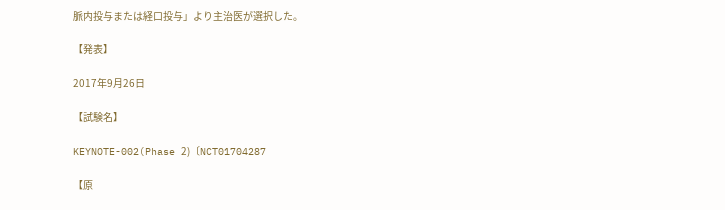脈内投与または経口投与」より主治医が選択した。

【発表】

2017年9月26日

【試験名】

KEYNOTE-002(Phase 2)〔NCT01704287

【原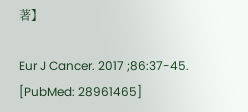著】

Eur J Cancer. 2017 ;86:37-45. [PubMed: 28961465]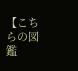【こちらの図鑑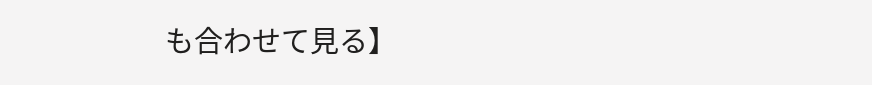も合わせて見る】